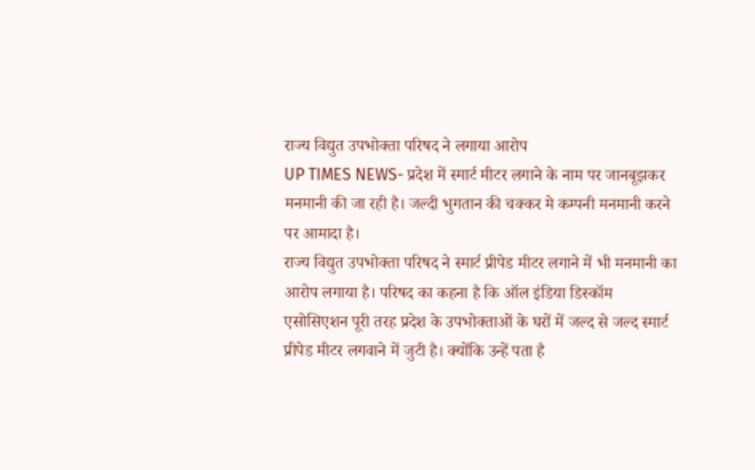राज्य विद्युत उपभोक्ता परिषद ने लगाया आरोप
UP TIMES NEWS- प्रदेश में स्मार्ट मीटर लगाने के नाम पर जानबूझकर मनमानी की जा रही है। जल्दी भुगतान की चक्कर मे कम्पनी मनमानी करने पर आमादा है।
राज्य विद्युत उपभोक्ता परिषद ने स्मार्ट प्रीपेड मीटर लगाने में भी मनमानी का आरोप लगाया है। परिषद का कहना है कि ऑल इंडिया डिस्कॉम एसोसिएशन पूरी तरह प्रदेश के उपभोक्ताओं के घरों में जल्द से जल्द स्मार्ट प्रीपेड मीटर लगवाने में जुटी है। क्योंकि उन्हें पता है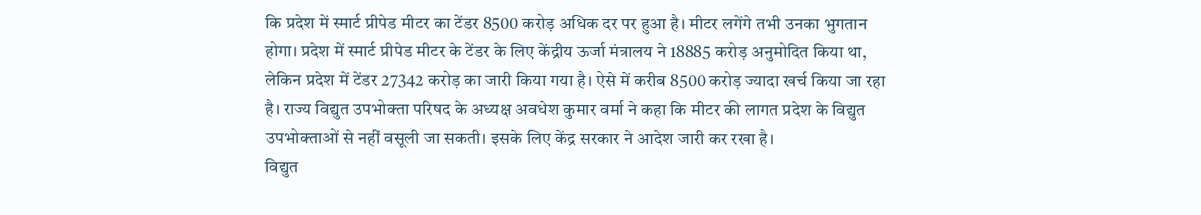कि प्रदेश में स्मार्ट प्रीपेड मीटर का टेंडर 8500 करोड़ अधिक दर पर हुआ है। मीटर लगेंगे तभी उनका भुगतान होगा। प्रदेश में स्मार्ट प्रीपेड मीटर के टेंडर के लिए केंद्रीय ऊर्जा मंत्रालय ने 18885 करोड़ अनुमोदित किया था, लेकिन प्रदेश में टेंडर 27342 करोड़ का जारी किया गया है। ऐसे में करीब 8500 करोड़ ज्यादा खर्च किया जा रहा है। राज्य विद्युत उपभोक्ता परिषद के अध्यक्ष अवधेश कुमार वर्मा ने कहा कि मीटर की लागत प्रदेश के विद्युत उपभोक्ताओं से नहीं वसूली जा सकती। इसके लिए केंद्र सरकार ने आदेश जारी कर रखा है।
विद्युत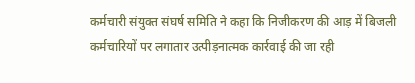कर्मचारी संयुक्त संघर्ष समिति ने कहा कि निजीकरण की आड़ में बिजली कर्मचारियों पर लगातार उत्पीड़नात्मक कार्रवाई की जा रही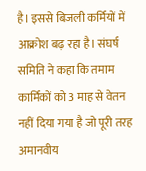है। इससे बिजली कर्मियों में आक्रोश बढ़ रहा है। संघर्ष समिति ने कहा कि तमाम कार्मिकों को 3 माह से वेतन नहीं दिया गया है जो पूरी तरह अमानवीय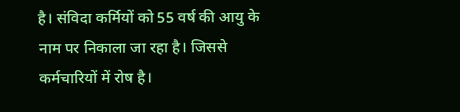है। संविदा कर्मियों को 55 वर्ष की आयु के नाम पर निकाला जा रहा है। जिससे कर्मचारियों में रोष है।